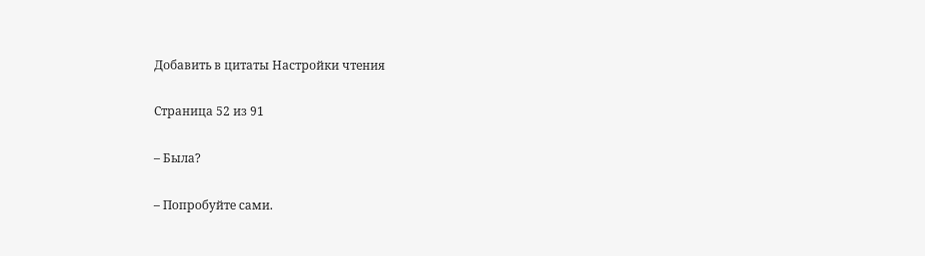Добавить в цитаты Настройки чтения

Страница 52 из 91

– Была?

– Попробуйте сами.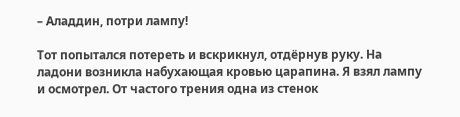– Аладдин, потри лампу!

Тот попытался потереть и вскрикнул, отдёрнув руку. На ладони возникла набухающая кровью царапина. Я взял лампу и осмотрел. От частого трения одна из стенок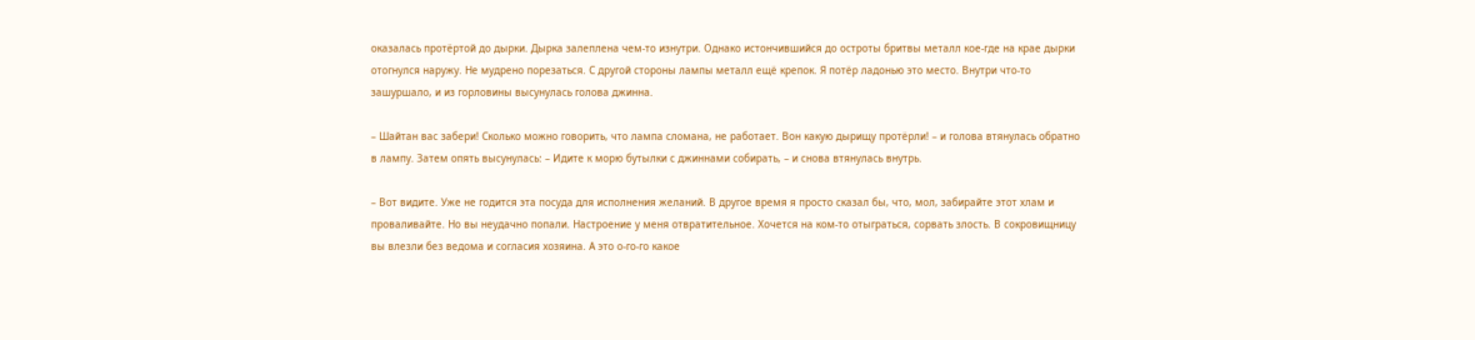оказалась протёртой до дырки. Дырка залеплена чем-то изнутри. Однако истончившийся до остроты бритвы металл кое-где на крае дырки отогнулся наружу. Не мудрено порезаться. С другой стороны лампы металл ещё крепок. Я потёр ладонью это место. Внутри что-то зашуршало, и из горловины высунулась голова джинна.

– Шайтан вас забери! Сколько можно говорить, что лампа сломана, не работает. Вон какую дырищу протёрли! – и голова втянулась обратно в лампу. Затем опять высунулась: – Идите к морю бутылки с джиннами собирать, – и снова втянулась внутрь.

– Вот видите. Уже не годится эта посуда для исполнения желаний. В другое время я просто сказал бы, что, мол, забирайте этот хлам и проваливайте. Но вы неудачно попали. Настроение у меня отвратительное. Хочется на ком-то отыграться, сорвать злость. В сокровищницу вы влезли без ведома и согласия хозяина. А это о-го-го какое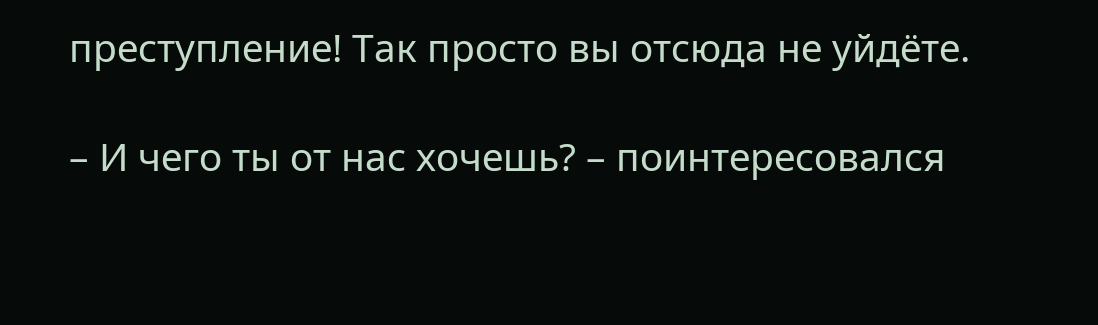преступление! Так просто вы отсюда не уйдёте.

– И чего ты от нас хочешь? – поинтересовался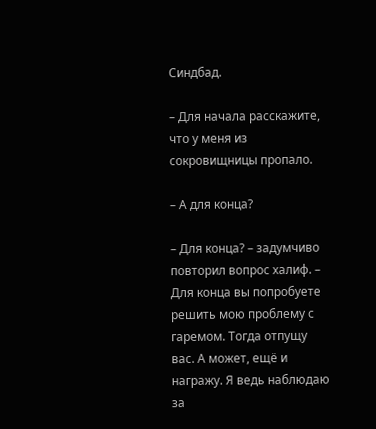Синдбад.

– Для начала расскажите, что у меня из сокровищницы пропало.

– А для конца?

– Для конца? – задумчиво повторил вопрос халиф. – Для конца вы попробуете решить мою проблему с гаремом. Тогда отпущу вас. А может, ещё и награжу. Я ведь наблюдаю за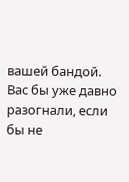вашей бандой. Вас бы уже давно разогнали, если бы не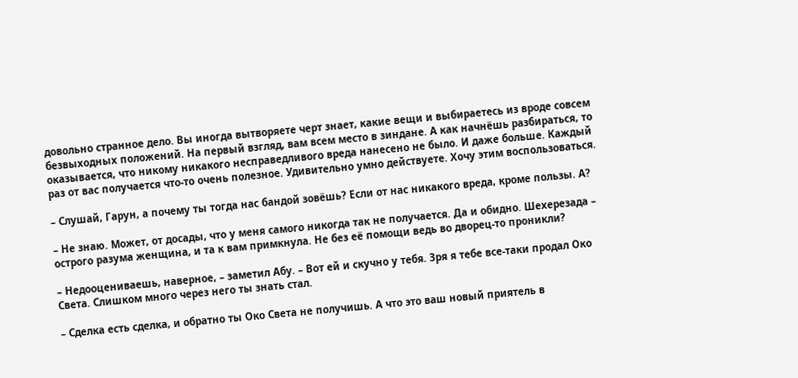довольно странное дело. Вы иногда вытворяете черт знает, какие вещи и выбираетесь из вроде совсем безвыходных положений. На первый взгляд, вам всем место в зиндане. А как начнёшь разбираться, то оказывается, что никому никакого несправедливого вреда нанесено не было. И даже больше. Каждый раз от вас получается что-то очень полезное. Удивительно умно действуете. Хочу этим воспользоваться.

– Слушай, Гарун, а почему ты тогда нас бандой зовёшь? Если от нас никакого вреда, кроме пользы. А?

– Не знаю. Может, от досады, что у меня самого никогда так не получается. Да и обидно. Шехерезада – острого разума женщина, и та к вам примкнула. Не без её помощи ведь во дворец-то проникли?

– Недооцениваешь, наверное, – заметил Абу. – Вот ей и скучно у тебя. Зря я тебе все-таки продал Око Света. Слишком много через него ты знать стал.

– Сделка есть сделка, и обратно ты Око Света не получишь. А что это ваш новый приятель в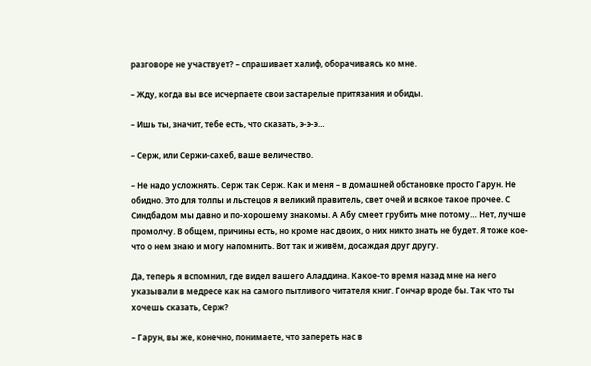разговоре не участвует? – спрашивает халиф, оборачиваясь ко мне.

– Жду, когда вы все исчерпаете свои застарелые притязания и обиды.

– Ишь ты, значит, тебе есть, что сказать, э-э-э…

– Серж, или Сержи-сахеб, ваше величество.

– Не надо усложнять. Серж так Серж. Как и меня – в домашней обстановке просто Гарун. Не обидно. Это для толпы и льстецов я великий правитель, свет очей и всякое такое прочее. С Синдбадом мы давно и по-хорошему знакомы. А Абу смеет грубить мне потому… Нет, лучше промолчу. В общем, причины есть, но кроме нас двоих, о них никто знать не будет. Я тоже кое-что о нем знаю и могу напомнить. Вот так и живём, досаждая друг другу.

Да, теперь я вспомнил, где видел вашего Аладдина. Какое-то время назад мне на него указывали в медресе как на самого пытливого читателя книг. Гончар вроде бы. Так что ты хочешь сказать, Серж?

– Гарун, вы же, конечно, понимаете, что запереть нас в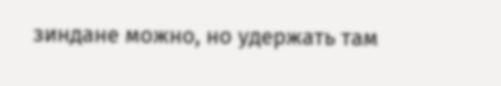зиндане можно, но удержать там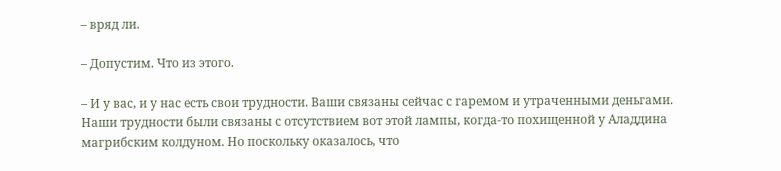– вряд ли.

– Допустим. Что из этого.

– И у вас, и у нас есть свои трудности. Ваши связаны сейчас с гаремом и утраченными деньгами. Наши трудности были связаны с отсутствием вот этой лампы, когда-то похищенной у Аладдина магрибским колдуном. Но поскольку оказалось, что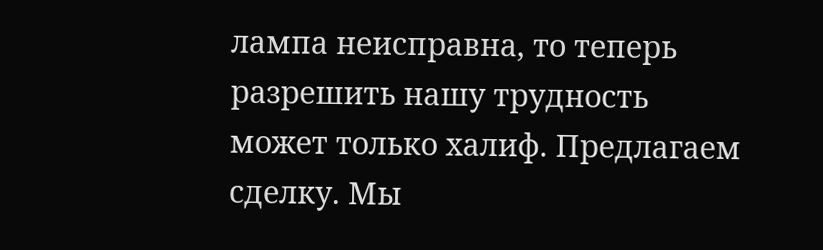лампа неисправна, то теперь разрешить нашу трудность может только халиф. Предлагаем сделку. Мы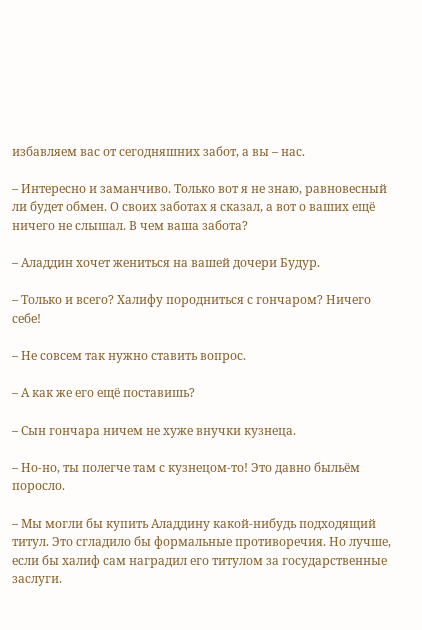избавляем вас от сегодняшних забот, а вы – нас.

– Интересно и заманчиво. Только вот я не знаю, равновесный ли будет обмен. О своих заботах я сказал, а вот о ваших ещё ничего не слышал. В чем ваша забота?

– Аладдин хочет жениться на вашей дочери Будур.

– Только и всего? Халифу породниться с гончаром? Ничего себе!

– Не совсем так нужно ставить вопрос.

– А как же его ещё поставишь?

– Сын гончара ничем не хуже внучки кузнеца.

– Но-но, ты полегче там с кузнецом-то! Это давно быльём поросло.

– Мы могли бы купить Аладдину какой-нибудь подходящий титул. Это сгладило бы формальные противоречия. Но лучше, если бы халиф сам наградил его титулом за государственные заслуги.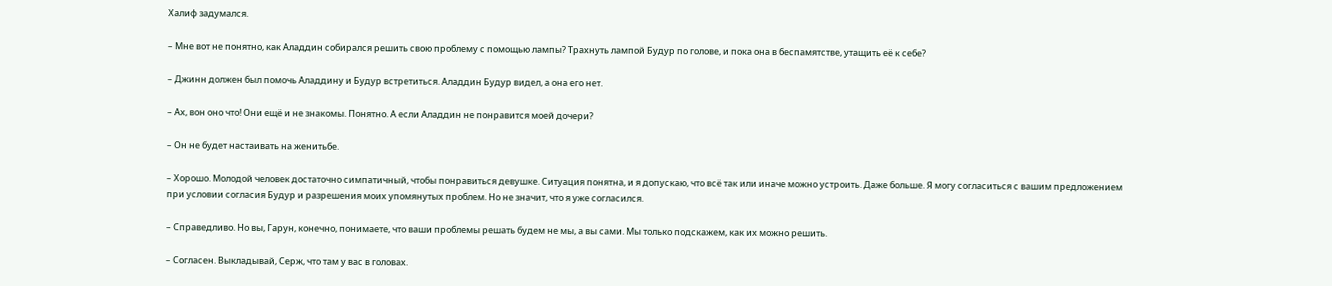Халиф задумался.

– Мне вот не понятно, как Аладдин собирался решить свою проблему с помощью лампы? Трахнуть лампой Будур по голове, и пока она в беспамятстве, утащить её к себе?

– Джинн должен был помочь Аладдину и Будур встретиться. Аладдин Будур видел, а она его нет.

– Ах, вон оно что! Они ещё и не знакомы. Понятно. А если Аладдин не понравится моей дочери?

– Он не будет настаивать на женитьбе.

– Хорошо. Молодой человек достаточно симпатичный, чтобы понравиться девушке. Ситуация понятна, и я допускаю, что всё так или иначе можно устроить. Даже больше. Я могу согласиться с вашим предложением при условии согласия Будур и разрешения моих упомянутых проблем. Но не значит, что я уже согласился.

– Справедливо. Но вы, Гарун, конечно, понимаете, что ваши проблемы решать будем не мы, а вы сами. Мы только подскажем, как их можно решить.

– Согласен. Выкладывай, Серж, что там у вас в головах.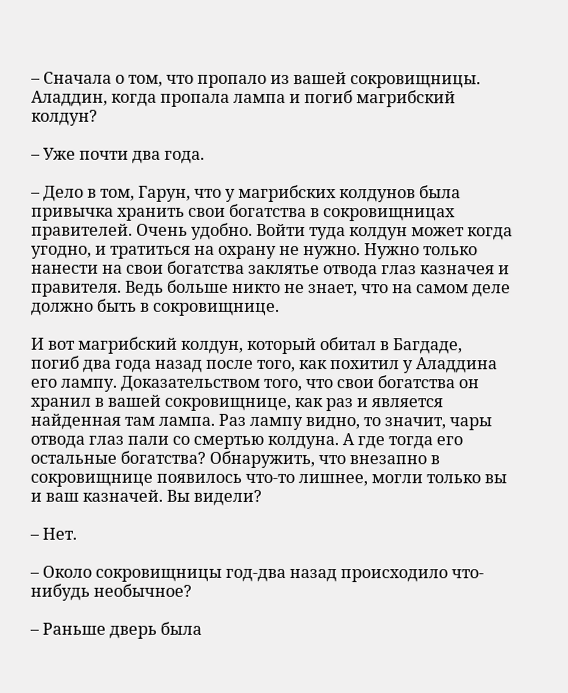– Сначала о том, что пропало из вашей сокровищницы. Аладдин, когда пропала лампа и погиб магрибский колдун?

– Уже почти два года.

– Дело в том, Гарун, что у магрибских колдунов была привычка хранить свои богатства в сокровищницах правителей. Очень удобно. Войти туда колдун может когда угодно, и тратиться на охрану не нужно. Нужно только нанести на свои богатства заклятье отвода глаз казначея и правителя. Ведь больше никто не знает, что на самом деле должно быть в сокровищнице.

И вот магрибский колдун, который обитал в Багдаде, погиб два года назад после того, как похитил у Аладдина его лампу. Доказательством того, что свои богатства он хранил в вашей сокровищнице, как раз и является найденная там лампа. Раз лампу видно, то значит, чары отвода глаз пали со смертью колдуна. А где тогда его остальные богатства? Обнаружить, что внезапно в сокровищнице появилось что-то лишнее, могли только вы и ваш казначей. Вы видели?

– Нет.

– Около сокровищницы год-два назад происходило что-нибудь необычное?

– Раньше дверь была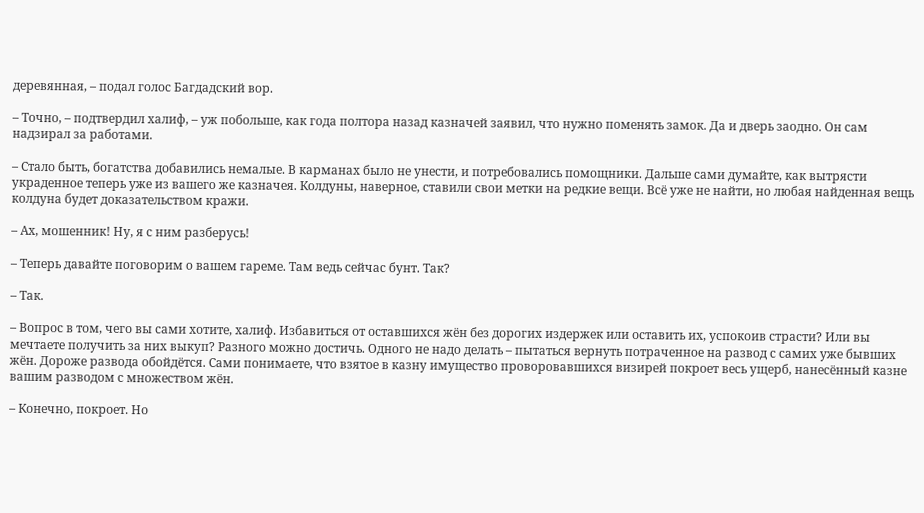деревянная, – подал голос Багдадский вор.

– Точно, – подтвердил халиф, – уж побольше, как года полтора назад казначей заявил, что нужно поменять замок. Да и дверь заодно. Он сам надзирал за работами.

– Стало быть, богатства добавились немалые. В карманах было не унести, и потребовались помощники. Дальше сами думайте, как вытрясти украденное теперь уже из вашего же казначея. Колдуны, наверное, ставили свои метки на редкие вещи. Всё уже не найти, но любая найденная вещь колдуна будет доказательством кражи.

– Ах, мошенник! Ну, я с ним разберусь!

– Теперь давайте поговорим о вашем гареме. Там ведь сейчас бунт. Так?

– Так.

– Вопрос в том, чего вы сами хотите, халиф. Избавиться от оставшихся жён без дорогих издержек или оставить их, успокоив страсти? Или вы мечтаете получить за них выкуп? Разного можно достичь. Одного не надо делать – пытаться вернуть потраченное на развод с самих уже бывших жён. Дороже развода обойдётся. Сами понимаете, что взятое в казну имущество проворовавшихся визирей покроет весь ущерб, нанесённый казне вашим разводом с множеством жён.

– Конечно, покроет. Но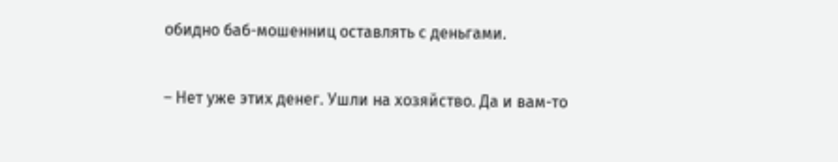обидно баб-мошенниц оставлять с деньгами.

– Нет уже этих денег. Ушли на хозяйство. Да и вам-то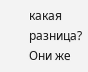какая разница? Они же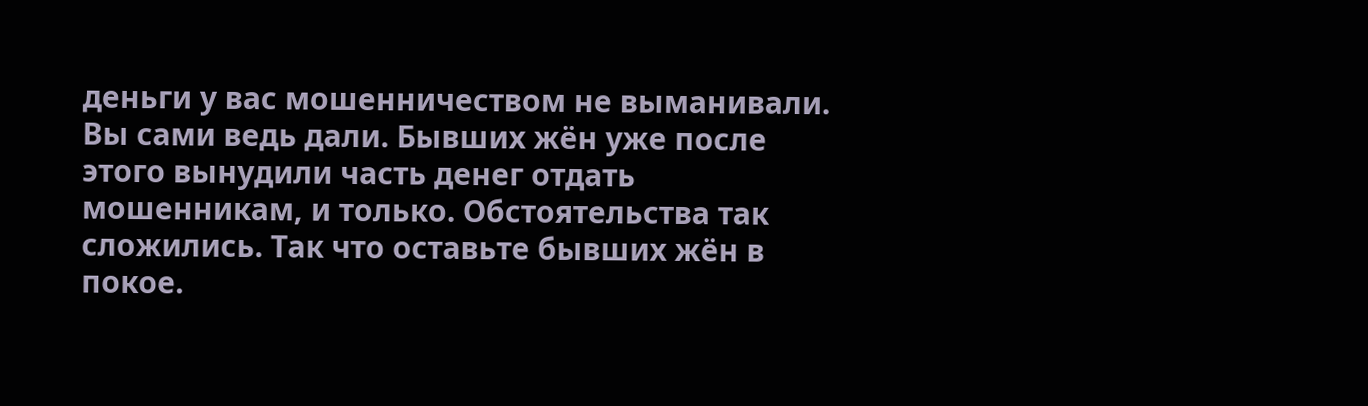деньги у вас мошенничеством не выманивали. Вы сами ведь дали. Бывших жён уже после этого вынудили часть денег отдать мошенникам, и только. Обстоятельства так сложились. Так что оставьте бывших жён в покое.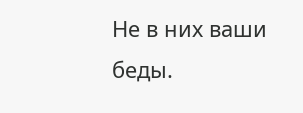Не в них ваши беды.